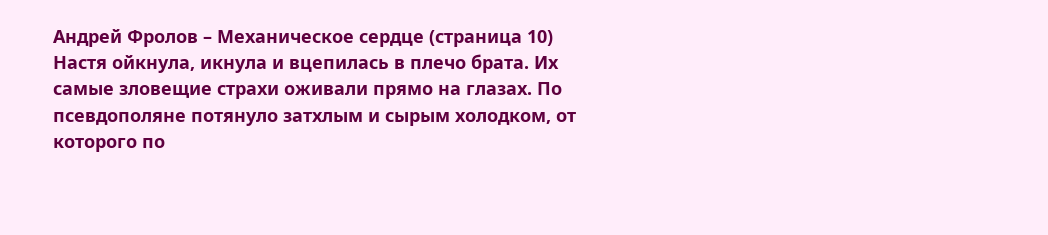Андрей Фролов – Механическое сердце (страница 10)
Настя ойкнула, икнула и вцепилась в плечо брата. Их самые зловещие страхи оживали прямо на глазах. По псевдополяне потянуло затхлым и сырым холодком, от которого по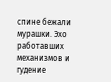спине бежали мурашки. Эхо работавших механизмов и гудение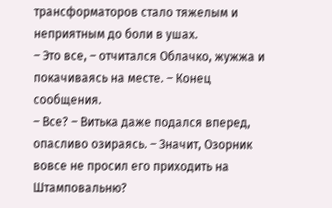трансформаторов стало тяжелым и неприятным до боли в ушах.
– Это все, – отчитался Облачко, жужжа и покачиваясь на месте. – Конец сообщения.
– Все? – Витька даже подался вперед, опасливо озираясь. – Значит, Озорник вовсе не просил его приходить на Штамповальню?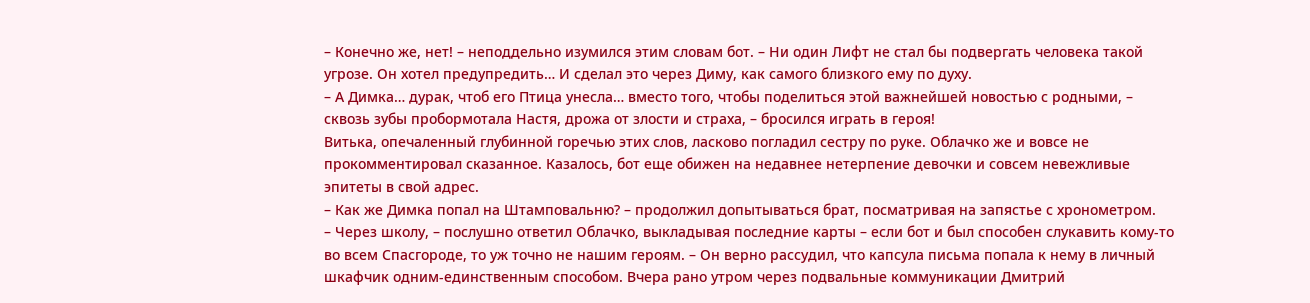– Конечно же, нет! – неподдельно изумился этим словам бот. – Ни один Лифт не стал бы подвергать человека такой угрозе. Он хотел предупредить… И сделал это через Диму, как самого близкого ему по духу.
– А Димка… дурак, чтоб его Птица унесла… вместо того, чтобы поделиться этой важнейшей новостью с родными, – сквозь зубы пробормотала Настя, дрожа от злости и страха, – бросился играть в героя!
Витька, опечаленный глубинной горечью этих слов, ласково погладил сестру по руке. Облачко же и вовсе не прокомментировал сказанное. Казалось, бот еще обижен на недавнее нетерпение девочки и совсем невежливые эпитеты в свой адрес.
– Как же Димка попал на Штамповальню? – продолжил допытываться брат, посматривая на запястье с хронометром.
– Через школу, – послушно ответил Облачко, выкладывая последние карты – если бот и был способен слукавить кому‑то во всем Спасгороде, то уж точно не нашим героям. – Он верно рассудил, что капсула письма попала к нему в личный шкафчик одним‑единственным способом. Вчера рано утром через подвальные коммуникации Дмитрий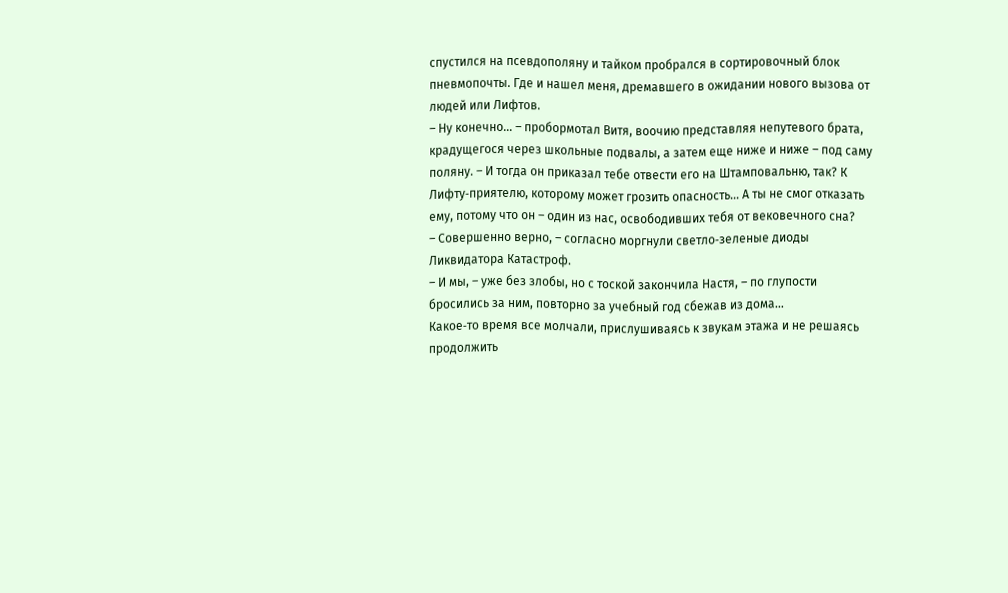спустился на псевдополяну и тайком пробрался в сортировочный блок пневмопочты. Где и нашел меня, дремавшего в ожидании нового вызова от людей или Лифтов.
– Ну конечно… – пробормотал Витя, воочию представляя непутевого брата, крадущегося через школьные подвалы, а затем еще ниже и ниже – под саму поляну. – И тогда он приказал тебе отвести его на Штамповальню, так? К Лифту‑приятелю, которому может грозить опасность… А ты не смог отказать ему, потому что он – один из нас, освободивших тебя от вековечного сна?
– Совершенно верно, – согласно моргнули светло‑зеленые диоды Ликвидатора Катастроф.
– И мы, – уже без злобы, но с тоской закончила Настя, – по глупости бросились за ним, повторно за учебный год сбежав из дома…
Какое‑то время все молчали, прислушиваясь к звукам этажа и не решаясь продолжить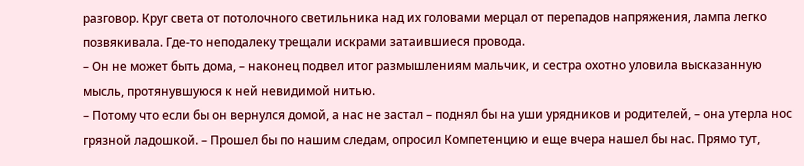разговор. Круг света от потолочного светильника над их головами мерцал от перепадов напряжения, лампа легко позвякивала. Где‑то неподалеку трещали искрами затаившиеся провода.
– Он не может быть дома, – наконец подвел итог размышлениям мальчик, и сестра охотно уловила высказанную мысль, протянувшуюся к ней невидимой нитью.
– Потому что если бы он вернулся домой, а нас не застал – поднял бы на уши урядников и родителей, – она утерла нос грязной ладошкой. – Прошел бы по нашим следам, опросил Компетенцию и еще вчера нашел бы нас. Прямо тут,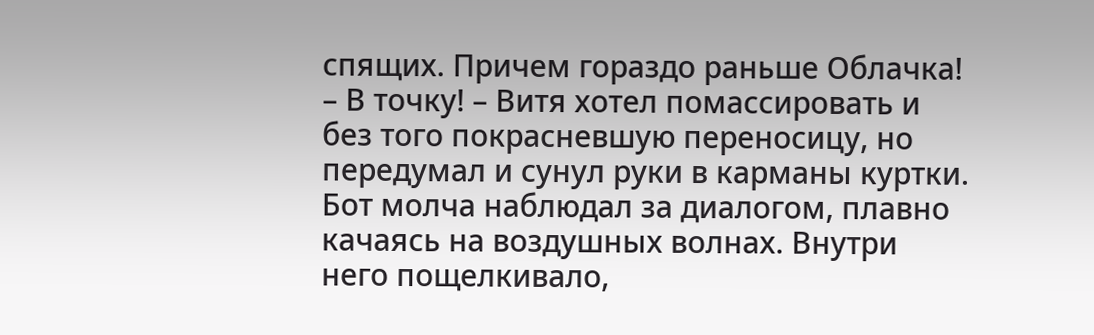спящих. Причем гораздо раньше Облачка!
– В точку! – Витя хотел помассировать и без того покрасневшую переносицу, но передумал и сунул руки в карманы куртки.
Бот молча наблюдал за диалогом, плавно качаясь на воздушных волнах. Внутри него пощелкивало,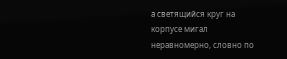а светящийся круг на корпусе мигал неравномерно, словно по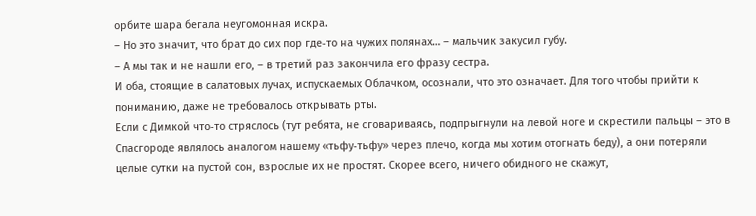орбите шара бегала неугомонная искра.
– Но это значит, что брат до сих пор где‑то на чужих полянах… – мальчик закусил губу.
– А мы так и не нашли его, – в третий раз закончила его фразу сестра.
И оба, стоящие в салатовых лучах, испускаемых Облачком, осознали, что это означает. Для того чтобы прийти к пониманию, даже не требовалось открывать рты.
Если с Димкой что‑то стряслось (тут ребята, не сговариваясь, подпрыгнули на левой ноге и скрестили пальцы – это в Спасгороде являлось аналогом нашему «тьфу‑тьфу» через плечо, когда мы хотим отогнать беду), а они потеряли целые сутки на пустой сон, взрослые их не простят. Скорее всего, ничего обидного не скажут,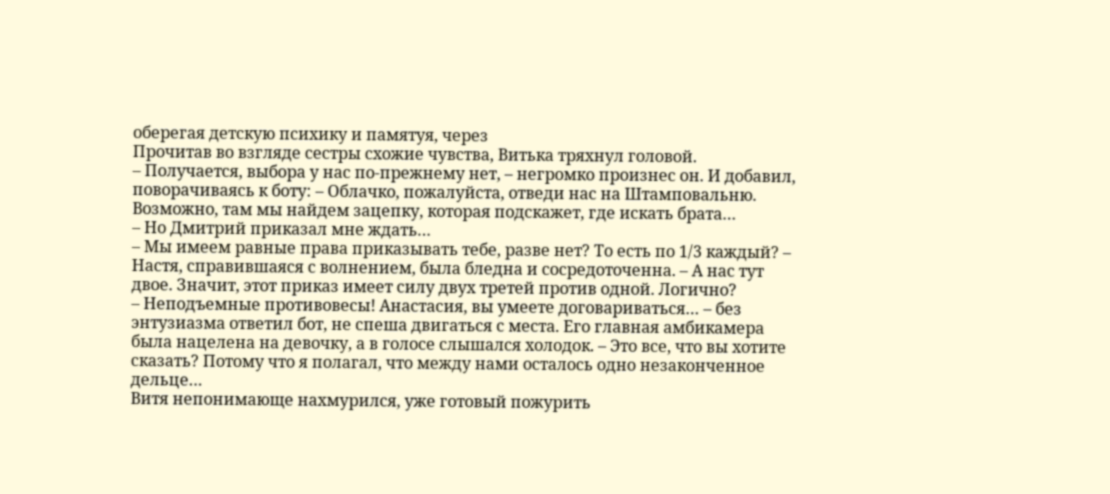оберегая детскую психику и памятуя, через
Прочитав во взгляде сестры схожие чувства, Витька тряхнул головой.
– Получается, выбора у нас по‑прежнему нет, – негромко произнес он. И добавил, поворачиваясь к боту: – Облачко, пожалуйста, отведи нас на Штамповальню. Возможно, там мы найдем зацепку, которая подскажет, где искать брата…
– Но Дмитрий приказал мне ждать…
– Мы имеем равные права приказывать тебе, разве нет? То есть по 1/3 каждый? – Настя, справившаяся с волнением, была бледна и сосредоточенна. – А нас тут двое. Значит, этот приказ имеет силу двух третей против одной. Логично?
– Неподъемные противовесы! Анастасия, вы умеете договариваться… – без энтузиазма ответил бот, не спеша двигаться с места. Его главная амбикамера была нацелена на девочку, а в голосе слышался холодок. – Это все, что вы хотите сказать? Потому что я полагал, что между нами осталось одно незаконченное дельце…
Витя непонимающе нахмурился, уже готовый пожурить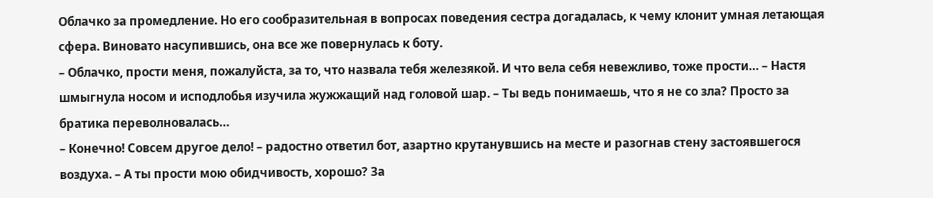Облачко за промедление. Но его сообразительная в вопросах поведения сестра догадалась, к чему клонит умная летающая сфера. Виновато насупившись, она все же повернулась к боту.
– Облачко, прости меня, пожалуйста, за то, что назвала тебя железякой. И что вела себя невежливо, тоже прости… – Настя шмыгнула носом и исподлобья изучила жужжащий над головой шар. – Ты ведь понимаешь, что я не со зла? Просто за братика переволновалась…
– Конечно! Совсем другое дело! – радостно ответил бот, азартно крутанувшись на месте и разогнав стену застоявшегося воздуха. – А ты прости мою обидчивость, хорошо? За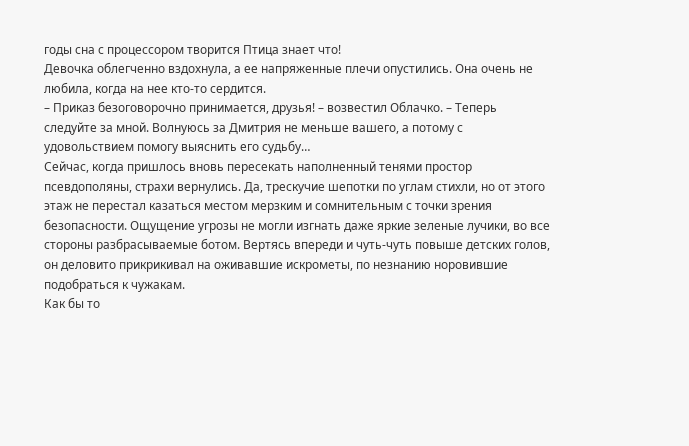годы сна с процессором творится Птица знает что!
Девочка облегченно вздохнула, а ее напряженные плечи опустились. Она очень не любила, когда на нее кто‑то сердится.
– Приказ безоговорочно принимается, друзья! – возвестил Облачко. – Теперь следуйте за мной. Волнуюсь за Дмитрия не меньше вашего, а потому с удовольствием помогу выяснить его судьбу…
Сейчас, когда пришлось вновь пересекать наполненный тенями простор псевдополяны, страхи вернулись. Да, трескучие шепотки по углам стихли, но от этого этаж не перестал казаться местом мерзким и сомнительным с точки зрения безопасности. Ощущение угрозы не могли изгнать даже яркие зеленые лучики, во все стороны разбрасываемые ботом. Вертясь впереди и чуть‑чуть повыше детских голов, он деловито прикрикивал на оживавшие искрометы, по незнанию норовившие подобраться к чужакам.
Как бы то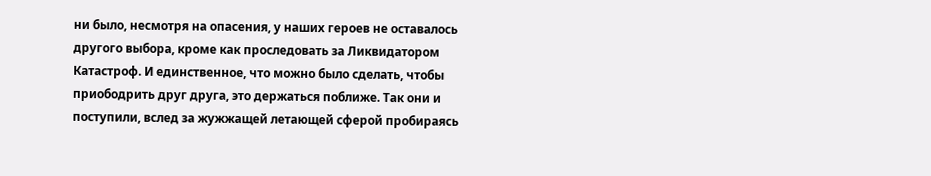ни было, несмотря на опасения, у наших героев не оставалось другого выбора, кроме как проследовать за Ликвидатором Катастроф. И единственное, что можно было сделать, чтобы приободрить друг друга, это держаться поближе. Так они и поступили, вслед за жужжащей летающей сферой пробираясь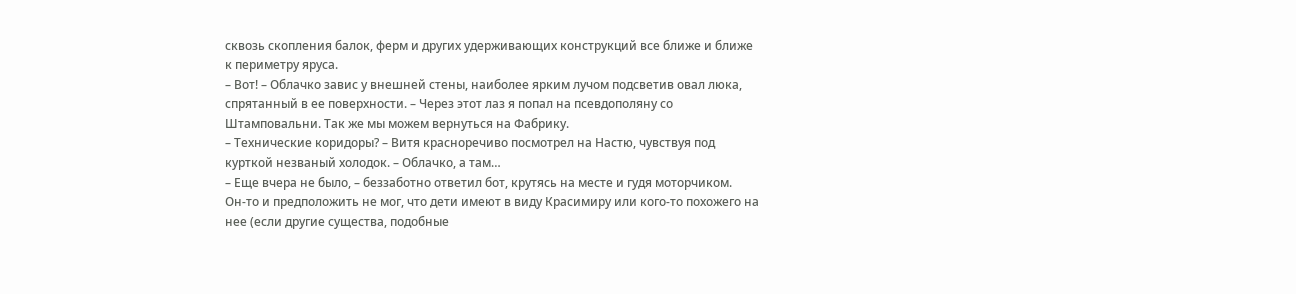сквозь скопления балок, ферм и других удерживающих конструкций все ближе и ближе к периметру яруса.
– Вот! – Облачко завис у внешней стены, наиболее ярким лучом подсветив овал люка, спрятанный в ее поверхности. – Через этот лаз я попал на псевдополяну со Штамповальни. Так же мы можем вернуться на Фабрику.
– Технические коридоры? – Витя красноречиво посмотрел на Настю, чувствуя под курткой незваный холодок. – Облачко, а там…
– Еще вчера не было, – беззаботно ответил бот, крутясь на месте и гудя моторчиком.
Он‑то и предположить не мог, что дети имеют в виду Красимиру или кого‑то похожего на нее (если другие существа, подобные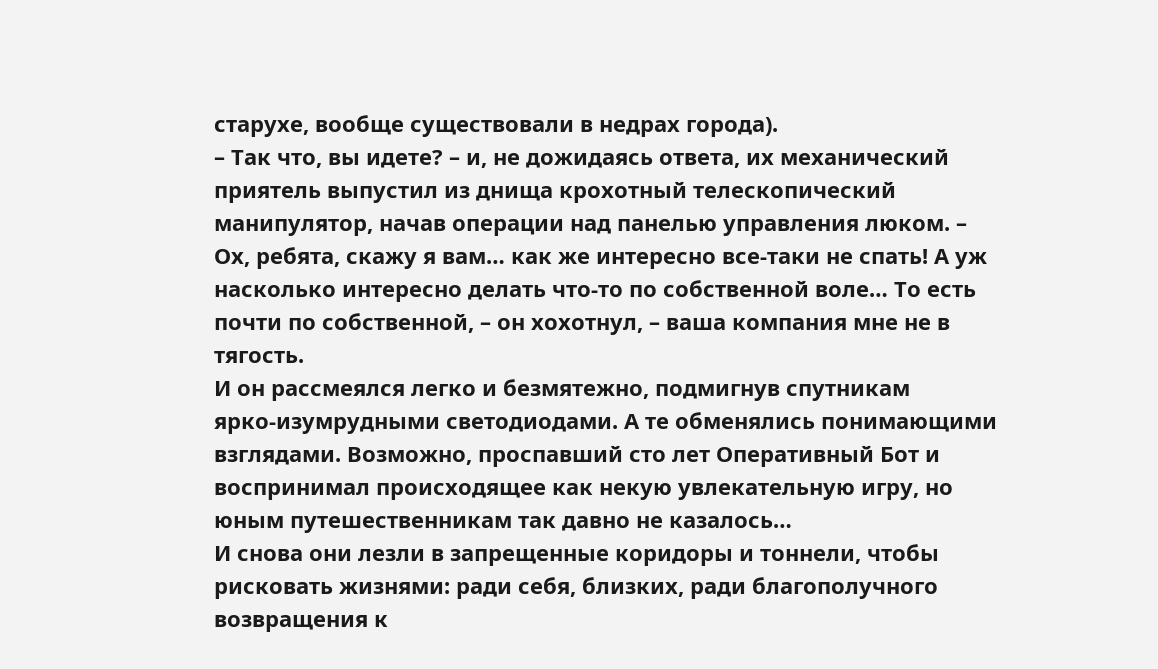старухе, вообще существовали в недрах города).
– Так что, вы идете? – и, не дожидаясь ответа, их механический приятель выпустил из днища крохотный телескопический манипулятор, начав операции над панелью управления люком. – Ох, ребята, скажу я вам… как же интересно все‑таки не спать! А уж насколько интересно делать что‑то по собственной воле… То есть почти по собственной, – он хохотнул, – ваша компания мне не в тягость.
И он рассмеялся легко и безмятежно, подмигнув спутникам ярко‑изумрудными светодиодами. А те обменялись понимающими взглядами. Возможно, проспавший сто лет Оперативный Бот и воспринимал происходящее как некую увлекательную игру, но юным путешественникам так давно не казалось…
И снова они лезли в запрещенные коридоры и тоннели, чтобы рисковать жизнями: ради себя, близких, ради благополучного возвращения к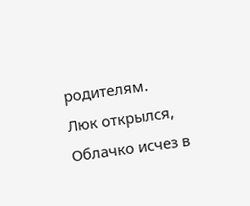родителям.
Люк открылся, Облачко исчез в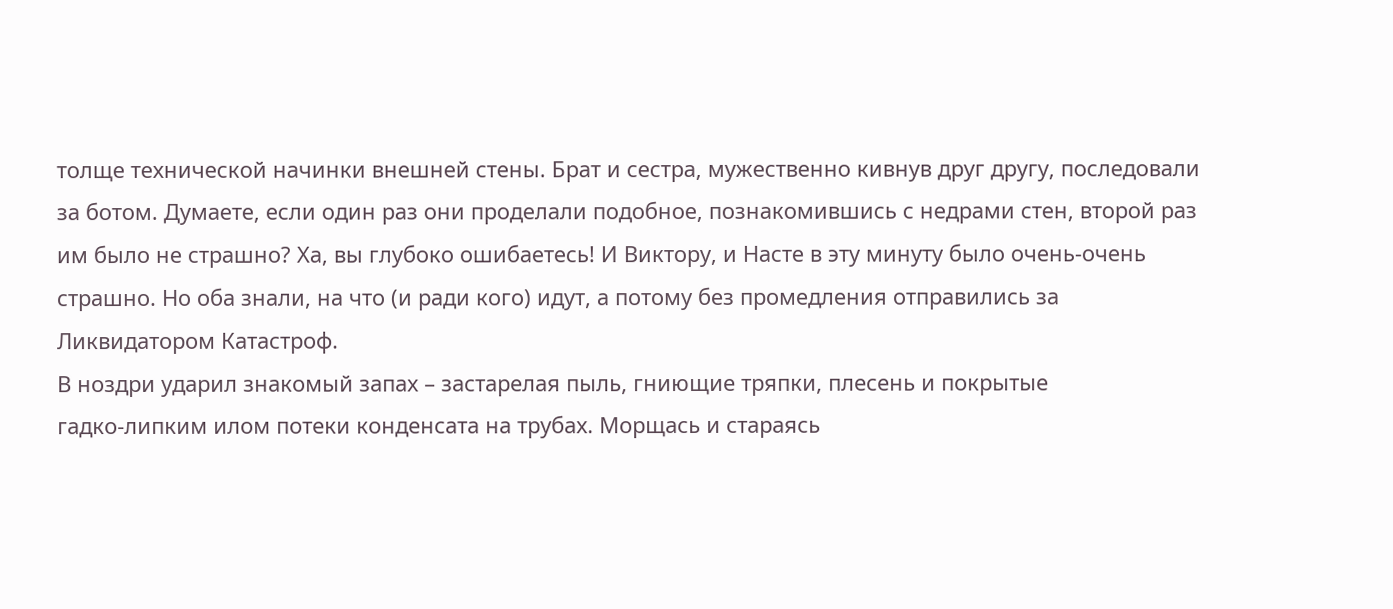толще технической начинки внешней стены. Брат и сестра, мужественно кивнув друг другу, последовали за ботом. Думаете, если один раз они проделали подобное, познакомившись с недрами стен, второй раз им было не страшно? Ха, вы глубоко ошибаетесь! И Виктору, и Насте в эту минуту было очень‑очень страшно. Но оба знали, на что (и ради кого) идут, а потому без промедления отправились за Ликвидатором Катастроф.
В ноздри ударил знакомый запах – застарелая пыль, гниющие тряпки, плесень и покрытые гадко‑липким илом потеки конденсата на трубах. Морщась и стараясь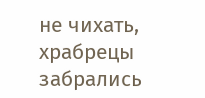не чихать, храбрецы забрались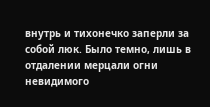внутрь и тихонечко заперли за собой люк. Было темно, лишь в отдалении мерцали огни невидимого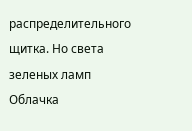распределительного щитка. Но света зеленых ламп Облачка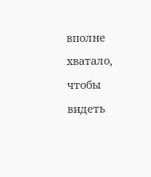вполне хватало, чтобы видеть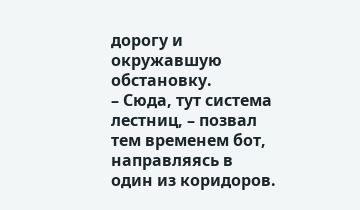дорогу и окружавшую обстановку.
– Сюда, тут система лестниц, – позвал тем временем бот, направляясь в один из коридоров.